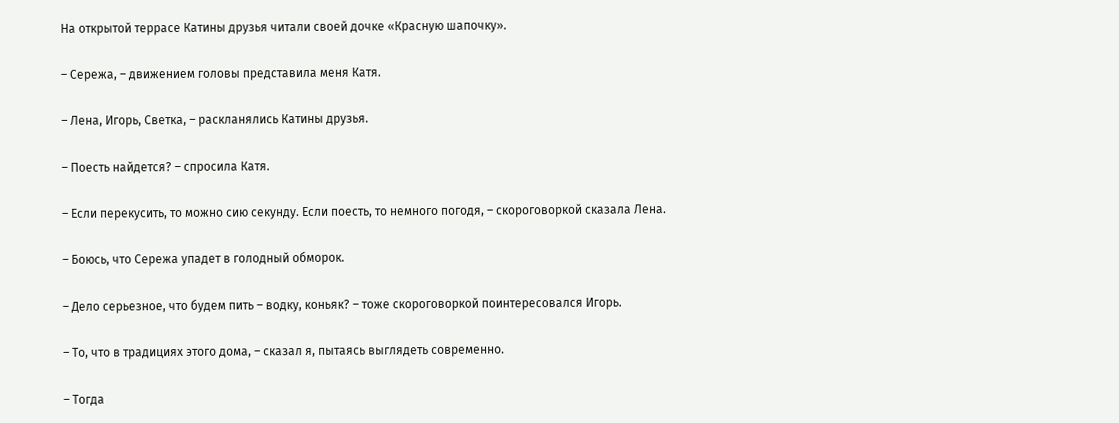На открытой террасе Катины друзья читали своей дочке «Красную шапочку».

– Сережа, – движением головы представила меня Катя.

– Лена, Игорь, Светка, – раскланялись Катины друзья.

– Поесть найдется? – спросила Катя.

– Если перекусить, то можно сию секунду. Если поесть, то немного погодя, – скороговоркой сказала Лена.

– Боюсь, что Сережа упадет в голодный обморок.

– Дело серьезное, что будем пить – водку, коньяк? – тоже скороговоркой поинтересовался Игорь.

– То, что в традициях этого дома, – сказал я, пытаясь выглядеть современно.

– Тогда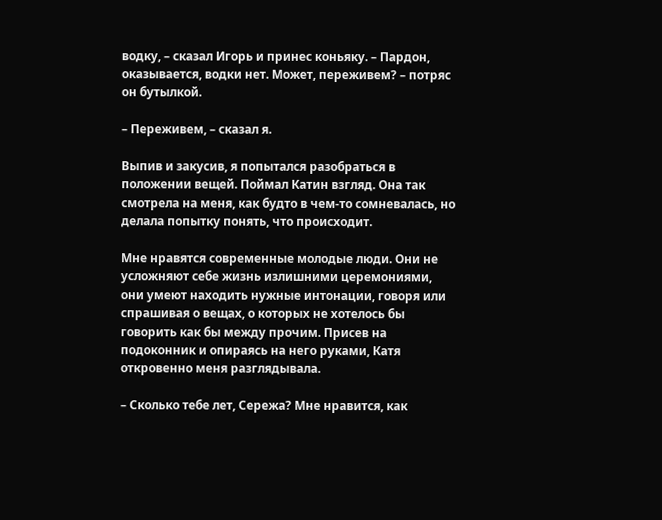водку, – сказал Игорь и принес коньяку. – Пардон, оказывается, водки нет. Может, переживем? – потряс он бутылкой.

– Переживем, – сказал я.

Выпив и закусив, я попытался разобраться в положении вещей. Поймал Катин взгляд. Она так смотрела на меня, как будто в чем-то сомневалась, но делала попытку понять, что происходит.

Мне нравятся современные молодые люди. Они не усложняют себе жизнь излишними церемониями, они умеют находить нужные интонации, говоря или спрашивая о вещах, о которых не хотелось бы говорить как бы между прочим. Присев на подоконник и опираясь на него руками, Катя откровенно меня разглядывала.

– Сколько тебе лет, Сережа? Мне нравится, как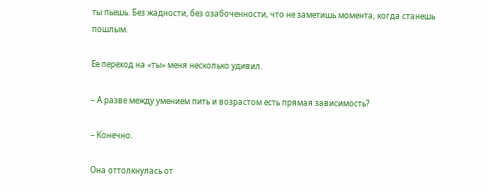ты пьешь. Без жадности, без озабоченности, что не заметишь момента, когда станешь пошлым.

Ее переход на «ты» меня несколько удивил.

– А разве между умением пить и возрастом есть прямая зависимость?

– Конечно.

Она оттолкнулась от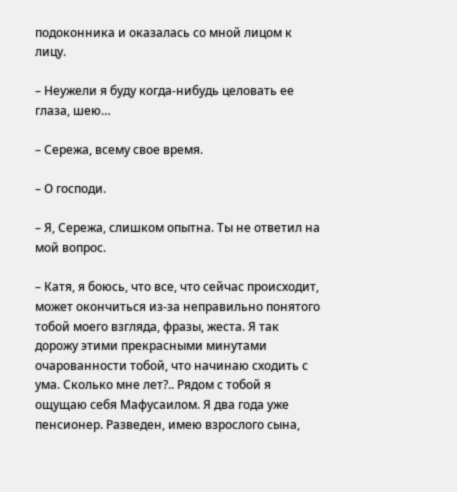подоконника и оказалась со мной лицом к лицу.

– Неужели я буду когда-нибудь целовать ее глаза, шею…

– Сережа, всему свое время.

– О господи.

– Я, Сережа, слишком опытна. Ты не ответил на мой вопрос.

– Катя, я боюсь, что все, что сейчас происходит, может окончиться из-за неправильно понятого тобой моего взгляда, фразы, жеста. Я так дорожу этими прекрасными минутами очарованности тобой, что начинаю сходить с ума. Сколько мне лет?.. Рядом с тобой я ощущаю себя Мафусаилом. Я два года уже пенсионер. Разведен, имею взрослого сына,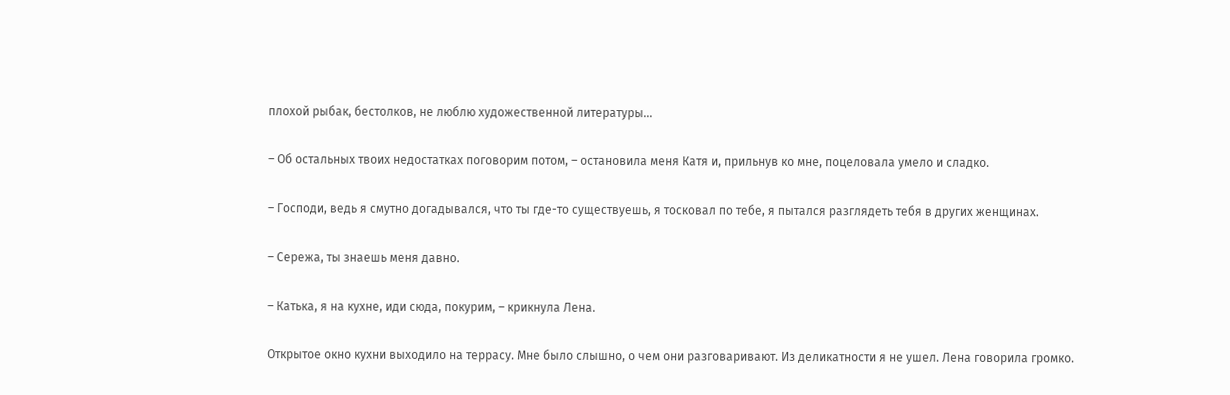плохой рыбак, бестолков, не люблю художественной литературы…

– Об остальных твоих недостатках поговорим потом, – остановила меня Катя и, прильнув ко мне, поцеловала умело и сладко.

– Господи, ведь я смутно догадывался, что ты где-то существуешь, я тосковал по тебе, я пытался разглядеть тебя в других женщинах.

– Сережа, ты знаешь меня давно.

– Катька, я на кухне, иди сюда, покурим, – крикнула Лена.

Открытое окно кухни выходило на террасу. Мне было слышно, о чем они разговаривают. Из деликатности я не ушел. Лена говорила громко.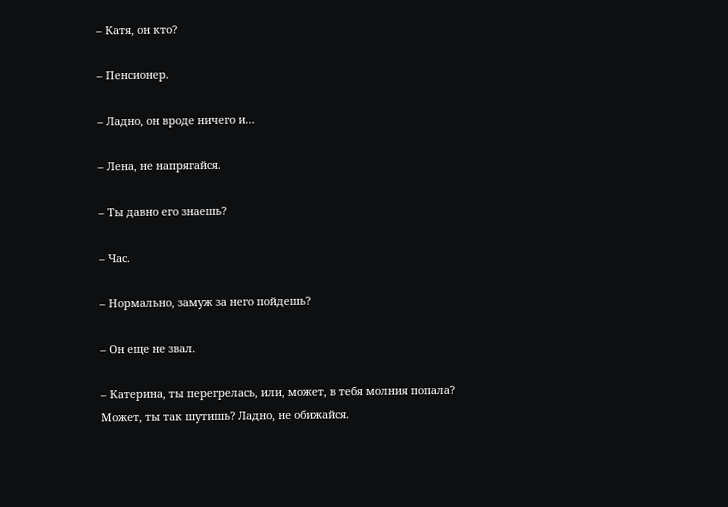– Катя, он кто?

– Пенсионер.

– Ладно, он вроде ничего и…

– Лена, не напрягайся.

– Ты давно его знаешь?

– Час.

– Нормально, замуж за него пойдешь?

– Он еще не звал.

– Катерина, ты перегрелась, или, может, в тебя молния попала? Может, ты так шутишь? Ладно, не обижайся.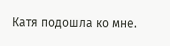Катя подошла ко мне.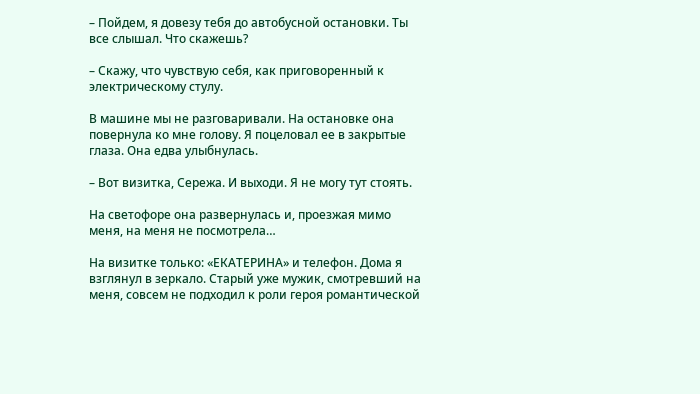– Пойдем, я довезу тебя до автобусной остановки. Ты все слышал. Что скажешь?

– Скажу, что чувствую себя, как приговоренный к электрическому стулу.

В машине мы не разговаривали. На остановке она повернула ко мне голову. Я поцеловал ее в закрытые глаза. Она едва улыбнулась.

– Вот визитка, Сережа. И выходи. Я не могу тут стоять.

На светофоре она развернулась и, проезжая мимо меня, на меня не посмотрела…

На визитке только: «ЕКАТЕРИНА» и телефон. Дома я взглянул в зеркало. Старый уже мужик, смотревший на меня, совсем не подходил к роли героя романтической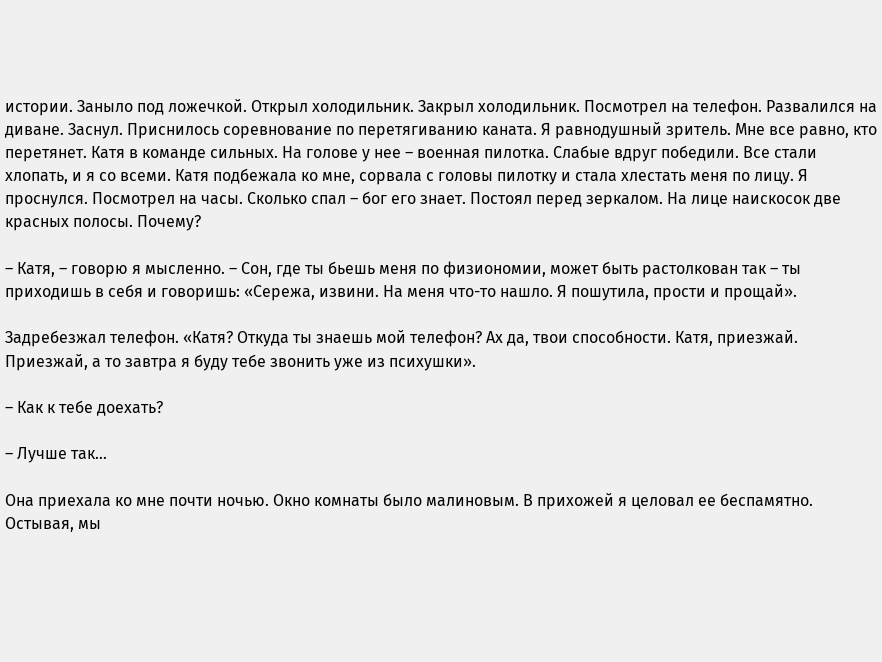истории. Заныло под ложечкой. Открыл холодильник. Закрыл холодильник. Посмотрел на телефон. Развалился на диване. Заснул. Приснилось соревнование по перетягиванию каната. Я равнодушный зритель. Мне все равно, кто перетянет. Катя в команде сильных. На голове у нее – военная пилотка. Слабые вдруг победили. Все стали хлопать, и я со всеми. Катя подбежала ко мне, сорвала с головы пилотку и стала хлестать меня по лицу. Я проснулся. Посмотрел на часы. Сколько спал – бог его знает. Постоял перед зеркалом. На лице наискосок две красных полосы. Почему?

– Катя, – говорю я мысленно. – Сон, где ты бьешь меня по физиономии, может быть растолкован так – ты приходишь в себя и говоришь: «Сережа, извини. На меня что-то нашло. Я пошутила, прости и прощай».

Задребезжал телефон. «Катя? Откуда ты знаешь мой телефон? Ах да, твои способности. Катя, приезжай. Приезжай, а то завтра я буду тебе звонить уже из психушки».

– Как к тебе доехать?

– Лучше так…

Она приехала ко мне почти ночью. Окно комнаты было малиновым. В прихожей я целовал ее беспамятно. Остывая, мы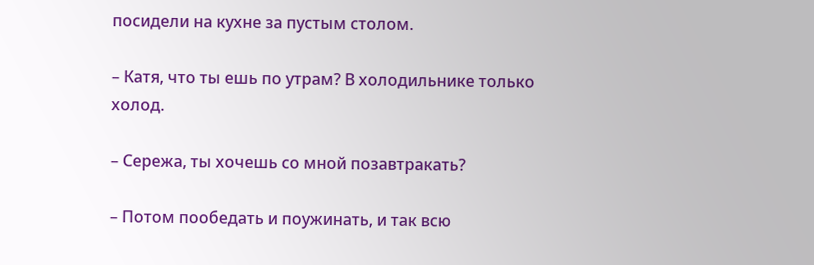посидели на кухне за пустым столом.

– Катя, что ты ешь по утрам? В холодильнике только холод.

– Сережа, ты хочешь со мной позавтракать?

– Потом пообедать и поужинать, и так всю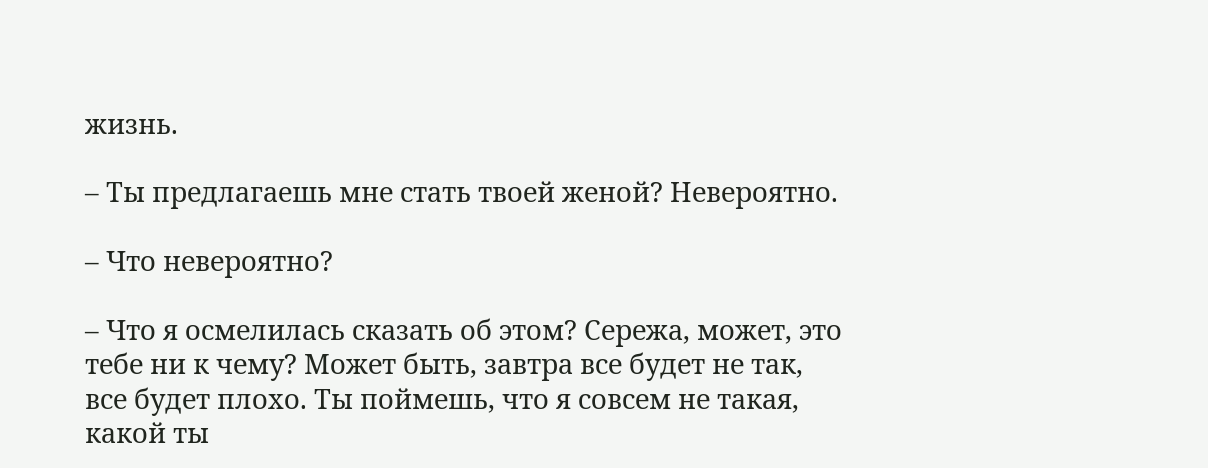жизнь.

– Ты предлагаешь мне стать твоей женой? Невероятно.

– Что невероятно?

– Что я осмелилась сказать об этом? Сережа, может, это тебе ни к чему? Может быть, завтра все будет не так, все будет плохо. Ты поймешь, что я совсем не такая, какой ты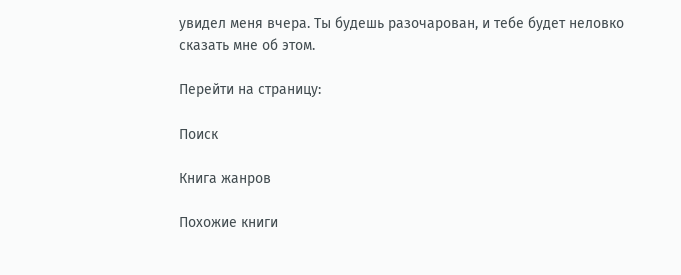увидел меня вчера. Ты будешь разочарован, и тебе будет неловко сказать мне об этом.

Перейти на страницу:

Поиск

Книга жанров

Похожие книги